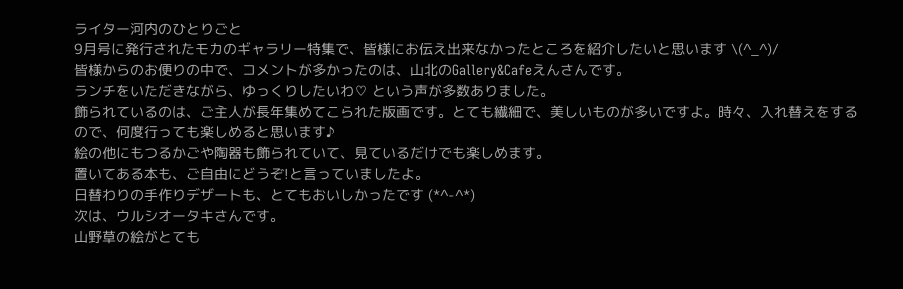ライター河内のひとりごと
9月号に発行されたモカのギャラリー特集で、皆様にお伝え出来なかったところを紹介したいと思います \(^_^)/
皆様からのお便りの中で、コメントが多かったのは、山北のGallery&Cafeえんさんです。
ランチをいただきながら、ゆっくりしたいわ♡ という声が多数ありました。
飾られているのは、ご主人が長年集めてこられた版画です。とても繊細で、美しいものが多いですよ。時々、入れ替えをするので、何度行っても楽しめると思います♪
絵の他にもつるかごや陶器も飾られていて、見ているだけでも楽しめます。
置いてある本も、ご自由にどうぞ!と言っていましたよ。
日替わりの手作りデザートも、とてもおいしかったです (*^-^*)
次は、ウルシオータキさんです。
山野草の絵がとても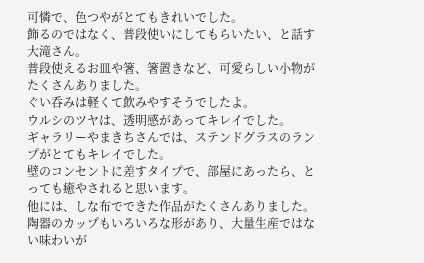可憐で、色つやがとてもきれいでした。
飾るのではなく、普段使いにしてもらいたい、と話す大滝さん。
普段使えるお皿や箸、箸置きなど、可愛らしい小物がたくさんありました。
ぐい呑みは軽くて飲みやすそうでしたよ。
ウルシのツヤは、透明感があってキレイでした。
ギャラリーやまきちさんでは、ステンドグラスのランプがとてもキレイでした。
壁のコンセントに差すタイプで、部屋にあったら、とっても癒やされると思います。
他には、しな布でできた作品がたくさんありました。
陶器のカップもいろいろな形があり、大量生産ではない味わいが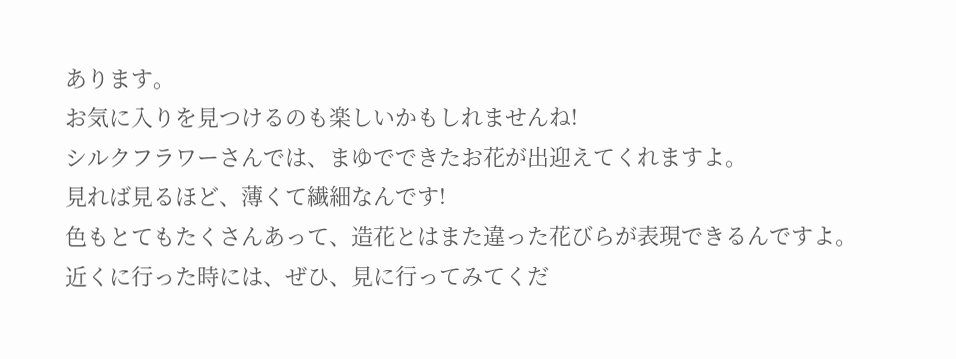あります。
お気に入りを見つけるのも楽しいかもしれませんね!
シルクフラワーさんでは、まゆでできたお花が出迎えてくれますよ。
見れば見るほど、薄くて繊細なんです!
色もとてもたくさんあって、造花とはまた違った花びらが表現できるんですよ。
近くに行った時には、ぜひ、見に行ってみてくだ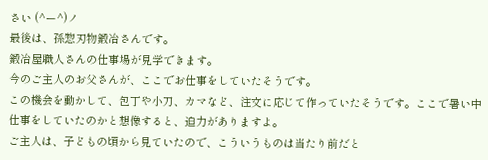さい (^ー^)ノ
最後は、孫惣刃物鍛冶さんです。
鍛冶屋職人さんの仕事場が見学できます。
今のご主人のお父さんが、ここでお仕事をしていたそうです。
この機会を動かして、包丁や小刀、カマなど、注文に応じて作っていたそうです。ここで暑い中仕事をしていたのかと想像すると、迫力がありますよ。
ご主人は、子どもの頃から見ていたので、こういうものは当たり前だと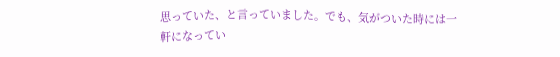思っていた、と言っていました。でも、気がついた時には一軒になってい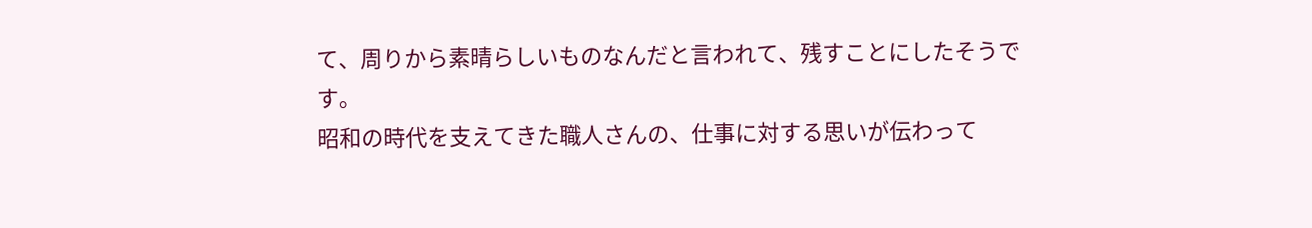て、周りから素晴らしいものなんだと言われて、残すことにしたそうです。
昭和の時代を支えてきた職人さんの、仕事に対する思いが伝わって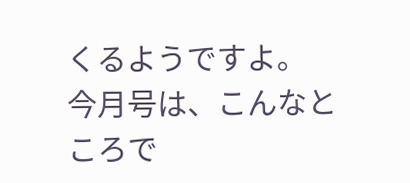くるようですよ。
今月号は、こんなところで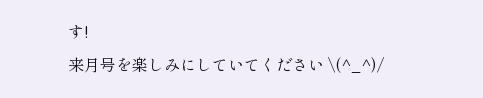す!
来月号を楽しみにしていてください \(^_^)/